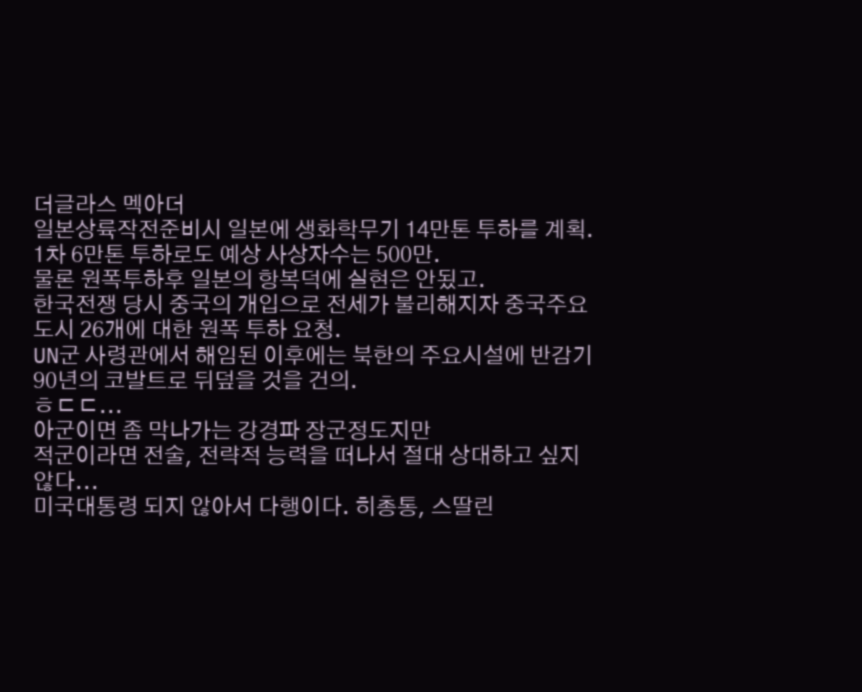더글라스 멕아더
일본상륙작전준비시 일본에 생화학무기 14만톤 투하를 계획.
1차 6만톤 투하로도 예상 사상자수는 500만.
물론 원폭투하후 일본의 항복덕에 실현은 안됬고.
한국전쟁 당시 중국의 개입으로 전세가 불리해지자 중국주요도시 26개에 대한 원폭 투하 요청.
UN군 사령관에서 해임된 이후에는 북한의 주요시설에 반감기 90년의 코발트로 뒤덮을 것을 건의.
ㅎㄷㄷ...
아군이면 좀 막나가는 강경파 장군정도지만
적군이라면 전술, 전략적 능력을 떠나서 절대 상대하고 싶지 않다...
미국대통령 되지 않아서 다행이다. 히총통, 스딸린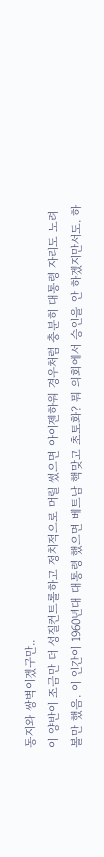동지와 쌍벽이겠구만..
이 양반이 조금만 더 성질컨트롤하고 정치적으로 머릴 썼으면 아이젠하워 경우처럼 충분히 대통령 자리도 노려볼만 했음. 이 인간이 1960년대 대통령 했으면 베트남 핵맞고 초토화? 뭐 의회에서 승인을 안 하겠지만서도. 하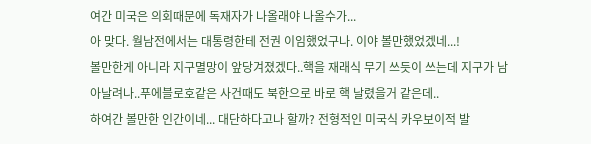여간 미국은 의회때문에 독재자가 나올래야 나올수가...
아 맞다. 월남전에서는 대통령한테 전권 이임했었구나. 이야 볼만했었겠네...!
볼만한게 아니라 지구멸망이 앞당겨졌겠다..핵을 재래식 무기 쓰듯이 쓰는데 지구가 남아날려나..푸에블로호같은 사건때도 북한으로 바로 핵 날렸을거 같은데..
하여간 볼만한 인간이네... 대단하다고나 할까? 전형적인 미국식 카우보이적 발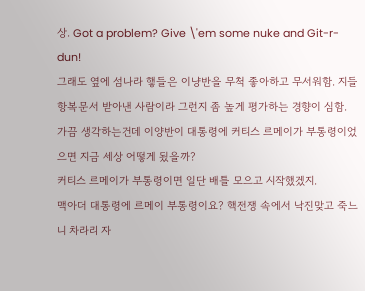상. Got a problem? Give \'em some nuke and Git-r-dun!
그래도 옆에 섬나라 햏들은 이냥반을 무척 좋아하고 무서워함. 지들 항복문서 받아낸 사람이라 그런지 좀 높게 평가하는 경향이 심함.
가끔 생각하는건데 이양반이 대통령에 커티스 르메이가 부통령이었으면 지금 세상 어떻게 됬을까?
커티스 르메이가 부통령이면 일단 배틀 모으고 시작했겠지.
맥아더 대통령에 르메이 부통령이요? 핵전쟁 속에서 낙진맞고 죽느니 차라리 자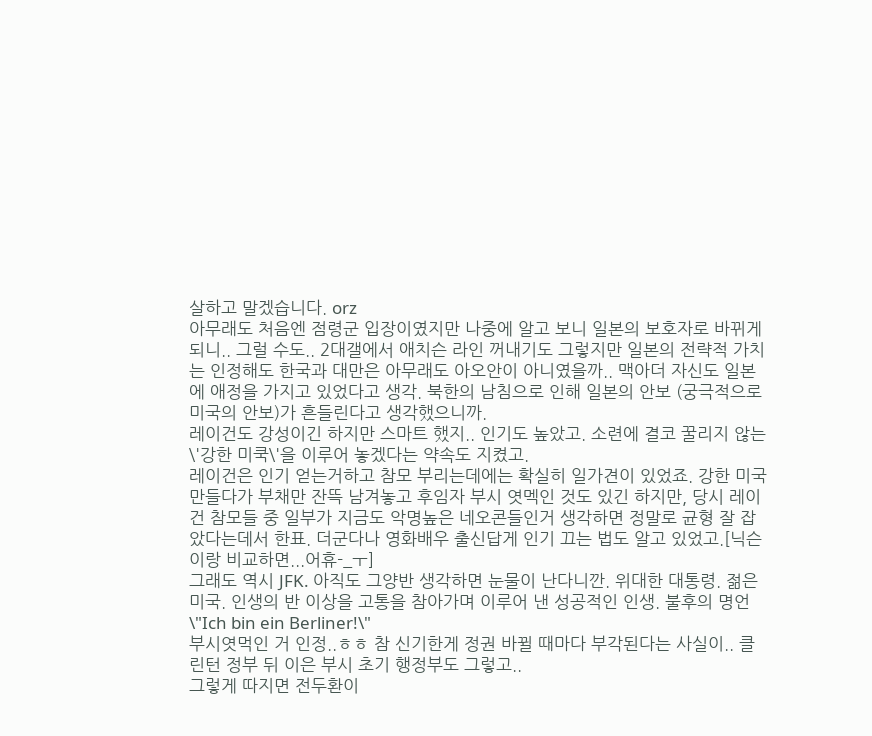살하고 말겠습니다. orz
아무래도 처음엔 점령군 입장이였지만 나중에 알고 보니 일본의 보호자로 바뀌게 되니.. 그럴 수도.. 2대갤에서 애치슨 라인 꺼내기도 그렇지만 일본의 전략적 가치는 인정해도 한국과 대만은 아무래도 아오안이 아니였을까.. 맥아더 자신도 일본에 애정을 가지고 있었다고 생각. 북한의 남침으로 인해 일본의 안보 (궁극적으로 미국의 안보)가 흔들린다고 생각했으니까.
레이건도 강성이긴 하지만 스마트 했지.. 인기도 높았고. 소련에 결코 꿀리지 않는 \'강한 미쿡\'을 이루어 놓겠다는 약속도 지켰고.
레이건은 인기 얻는거하고 참모 부리는데에는 확실히 일가견이 있었죠. 강한 미국 만들다가 부채만 잔뜩 남겨놓고 후임자 부시 엿멕인 것도 있긴 하지만, 당시 레이건 참모들 중 일부가 지금도 악명높은 네오콘들인거 생각하면 정말로 균형 잘 잡았다는데서 한표. 더군다나 영화배우 출신답게 인기 끄는 법도 알고 있었고.[닉슨이랑 비교하면...어휴-_ㅜ]
그래도 역시 JFK. 아직도 그양반 생각하면 눈물이 난다니깐. 위대한 대통령. 젊은 미국. 인생의 반 이상을 고통을 참아가며 이루어 낸 성공적인 인생. 불후의 명언 \"Ich bin ein Berliner!\"
부시엿먹인 거 인정..ㅎㅎ 참 신기한게 정권 바뀔 때마다 부각된다는 사실이.. 클린턴 정부 뒤 이은 부시 초기 행정부도 그렇고..
그렇게 따지면 전두환이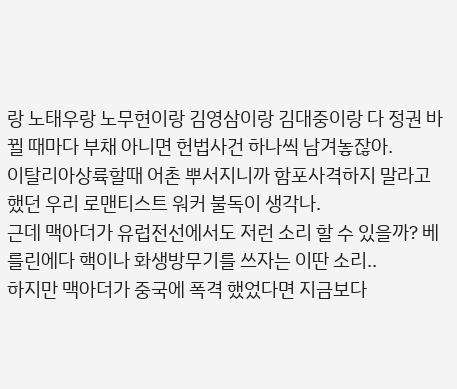랑 노태우랑 노무현이랑 김영삼이랑 김대중이랑 다 정권 바뀔 때마다 부채 아니면 헌법사건 하나씩 남겨놓잖아.
이탈리아상륙할때 어촌 뿌서지니까 함포사격하지 말라고 했던 우리 로맨티스트 워커 불독이 생각나.
근데 맥아더가 유럽전선에서도 저런 소리 할 수 있을까? 베를린에다 핵이나 화생방무기를 쓰자는 이딴 소리..
하지만 맥아더가 중국에 폭격 했었다면 지금보다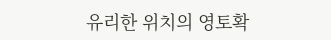유리한 위치의 영토확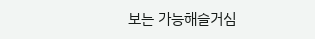보는 가능해슬거심